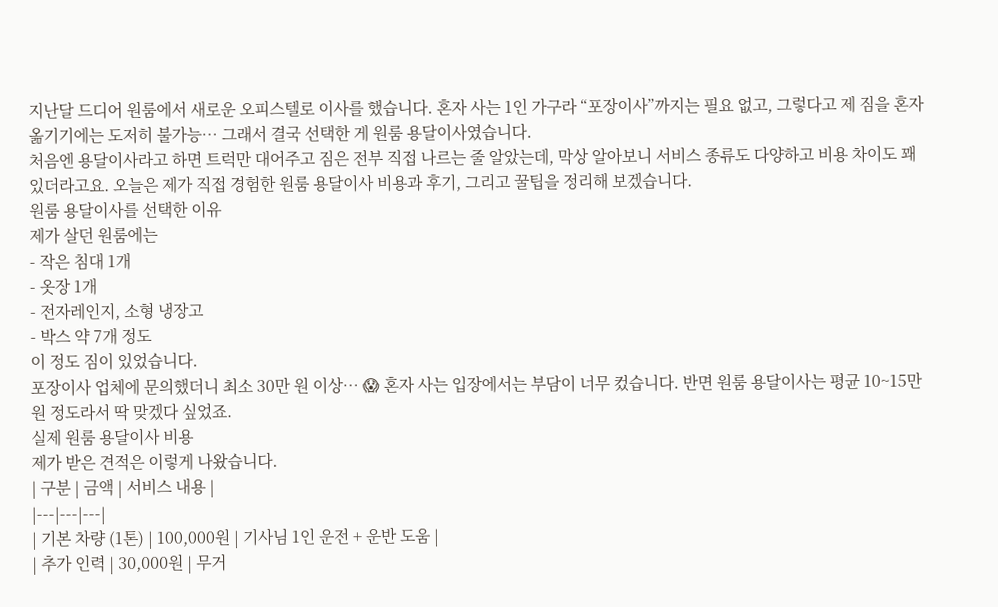지난달 드디어 원룸에서 새로운 오피스텔로 이사를 했습니다. 혼자 사는 1인 가구라 “포장이사”까지는 필요 없고, 그렇다고 제 짐을 혼자 옮기기에는 도저히 불가능… 그래서 결국 선택한 게 원룸 용달이사였습니다.
처음엔 용달이사라고 하면 트럭만 대어주고 짐은 전부 직접 나르는 줄 알았는데, 막상 알아보니 서비스 종류도 다양하고 비용 차이도 꽤 있더라고요. 오늘은 제가 직접 경험한 원룸 용달이사 비용과 후기, 그리고 꿀팁을 정리해 보겠습니다.
원룸 용달이사를 선택한 이유
제가 살던 원룸에는
- 작은 침대 1개
- 옷장 1개
- 전자레인지, 소형 냉장고
- 박스 약 7개 정도
이 정도 짐이 있었습니다.
포장이사 업체에 문의했더니 최소 30만 원 이상… 😱 혼자 사는 입장에서는 부담이 너무 컸습니다. 반면 원룸 용달이사는 평균 10~15만 원 정도라서 딱 맞겠다 싶었죠.
실제 원룸 용달이사 비용
제가 받은 견적은 이렇게 나왔습니다.
| 구분 | 금액 | 서비스 내용 |
|---|---|---|
| 기본 차량 (1톤) | 100,000원 | 기사님 1인 운전 + 운반 도움 |
| 추가 인력 | 30,000원 | 무거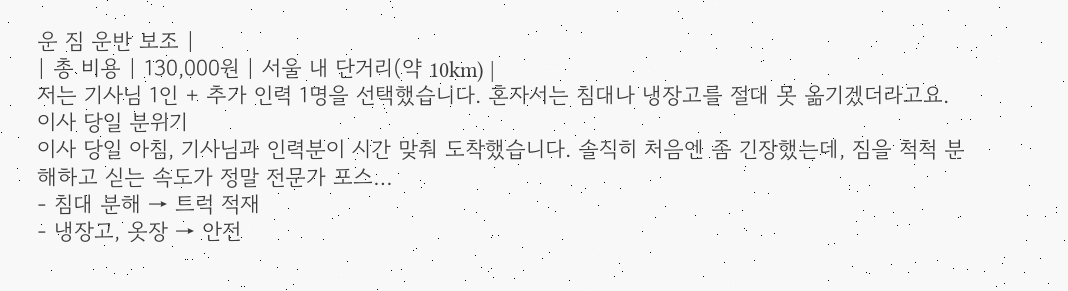운 짐 운반 보조 |
| 총 비용 | 130,000원 | 서울 내 단거리(약 10km) |
저는 기사님 1인 + 추가 인력 1명을 선택했습니다. 혼자서는 침대나 냉장고를 절대 못 옮기겠더라고요.
이사 당일 분위기
이사 당일 아침, 기사님과 인력분이 시간 맞춰 도착했습니다. 솔직히 처음엔 좀 긴장했는데, 짐을 척척 분해하고 싣는 속도가 정말 전문가 포스…
- 침대 분해 → 트럭 적재
- 냉장고, 옷장 → 안전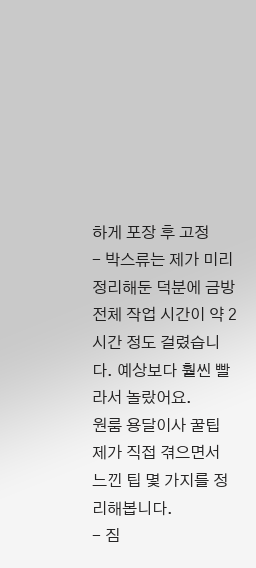하게 포장 후 고정
- 박스류는 제가 미리 정리해둔 덕분에 금방
전체 작업 시간이 약 2시간 정도 걸렸습니다. 예상보다 훨씬 빨라서 놀랐어요.
원룸 용달이사 꿀팁
제가 직접 겪으면서 느낀 팁 몇 가지를 정리해봅니다.
- 짐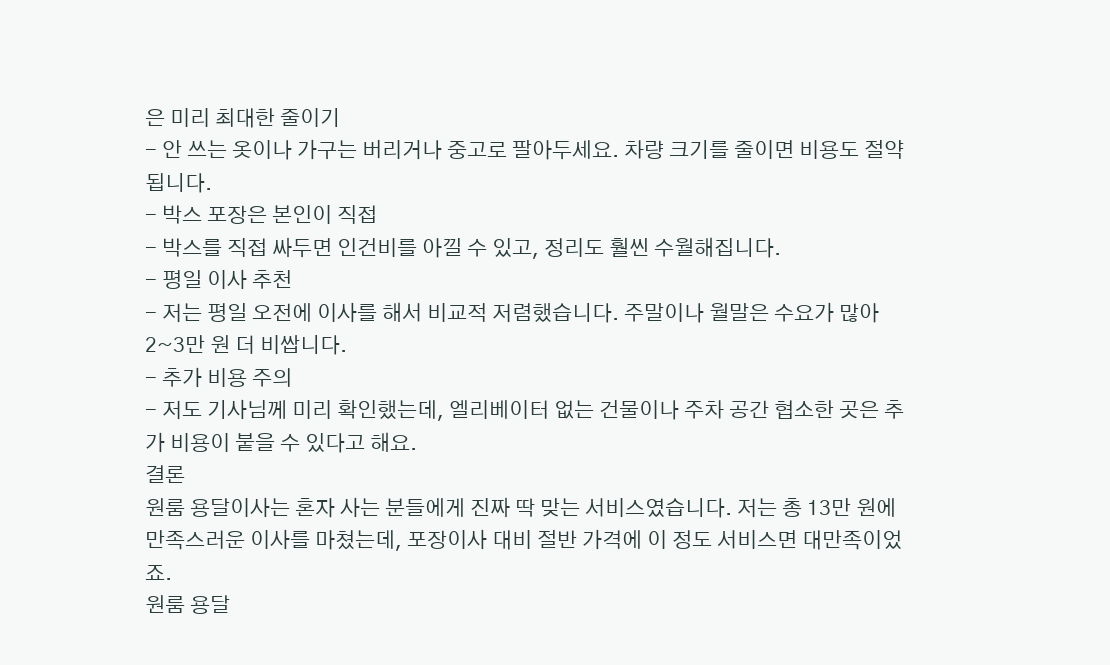은 미리 최대한 줄이기
- 안 쓰는 옷이나 가구는 버리거나 중고로 팔아두세요. 차량 크기를 줄이면 비용도 절약됩니다.
- 박스 포장은 본인이 직접
- 박스를 직접 싸두면 인건비를 아낄 수 있고, 정리도 훨씬 수월해집니다.
- 평일 이사 추천
- 저는 평일 오전에 이사를 해서 비교적 저렴했습니다. 주말이나 월말은 수요가 많아 2~3만 원 더 비쌉니다.
- 추가 비용 주의
- 저도 기사님께 미리 확인했는데, 엘리베이터 없는 건물이나 주차 공간 협소한 곳은 추가 비용이 붙을 수 있다고 해요.
결론
원룸 용달이사는 혼자 사는 분들에게 진짜 딱 맞는 서비스였습니다. 저는 총 13만 원에 만족스러운 이사를 마쳤는데, 포장이사 대비 절반 가격에 이 정도 서비스면 대만족이었죠.
원룸 용달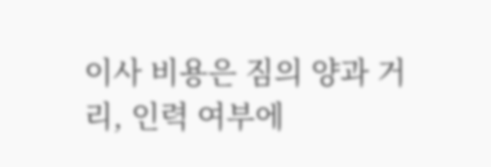이사 비용은 짐의 양과 거리, 인력 여부에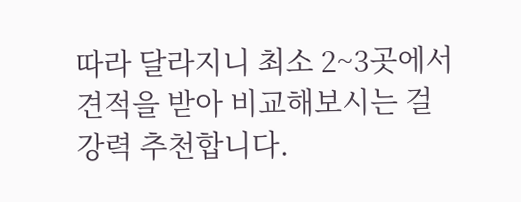따라 달라지니 최소 2~3곳에서 견적을 받아 비교해보시는 걸 강력 추천합니다.